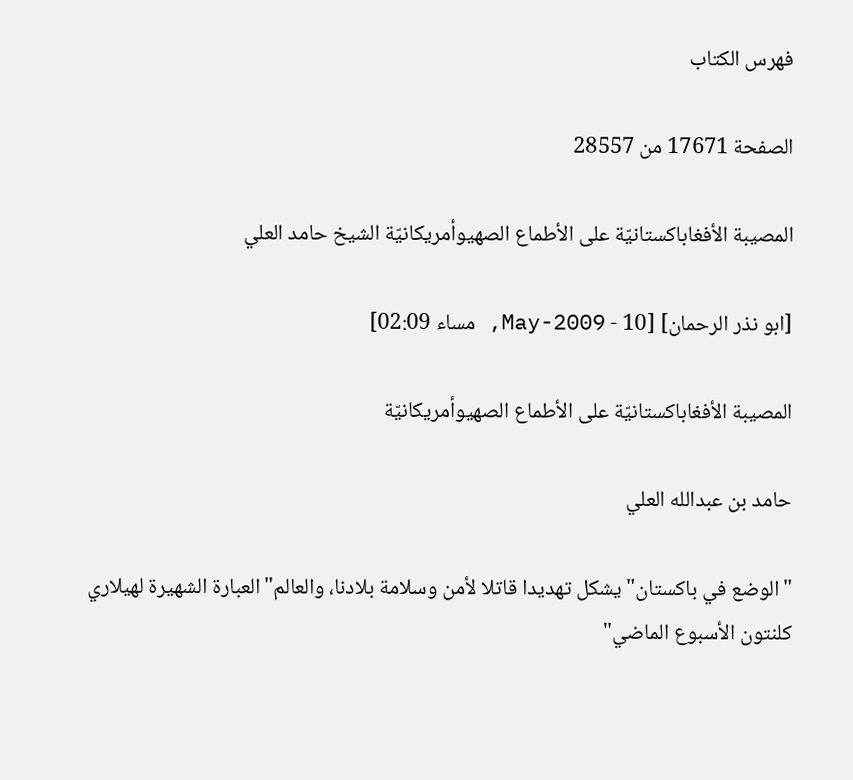فهرس الكتاب

الصفحة 17671 من 28557

المصيبة الأفغاباكستانيّة على الأطماع الصهيوأمريكانيّة الشيخ حامد العلي

[ابو نذر الرحمان] [10 - May-2009, مساء 02:09]

المصيبة الأفغاباكستانيّة على الأطماع الصهيوأمريكانيّة

حامد بن عبدالله العلي

"الوضع في باكستان"يشكل تهديدا قاتلا لأمن وسلامة بلادنا، والعالم"العبارة الشهيرة لهيلاري كلنتون الأسبوع الماضي"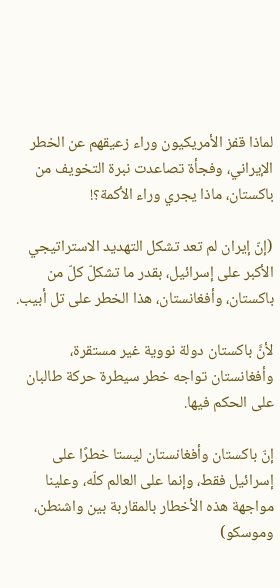لماذا قفز الأمريكيون وراء زعيقهم عن الخطر الإيراني، وفجأة تصاعدت نبرة التخويف من باكستان، ماذا يجري وراء الأكمة؟!

(إنّ إيران لم تعد تشكل التهديد الاستراتيجي الأكبر على إسرائيل، بقدر ما تشكلّ كلّ من باكستان، وأفغانستان، هذا الخطر على تل أبيب.

لأنَّ باكستان دولة نووية غير مستقرة، وأفغانستان تواجه خطر سيطرة حركة طالبان على الحكم فيها.

إنّ باكستان وأفغانستان ليستا خطرًا على إسرائيل فقط، وإنما على العالم كلّه، وعلينا مواجهة هذه الأخطار بالمقاربة بين واشنطن، وموسكو)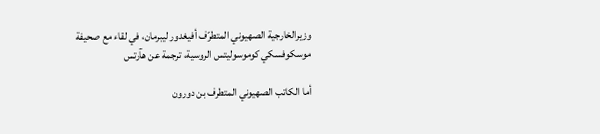وزيرالخارجية الصهيوني المتطرّف أفيغدور ليبرمان، في لقاء مع صحيفة موسكوفسكي كوموسوليتس الروسية، ترجمة عن هآرتس

أما الكاتب الصهيوني المتطرف بن دورون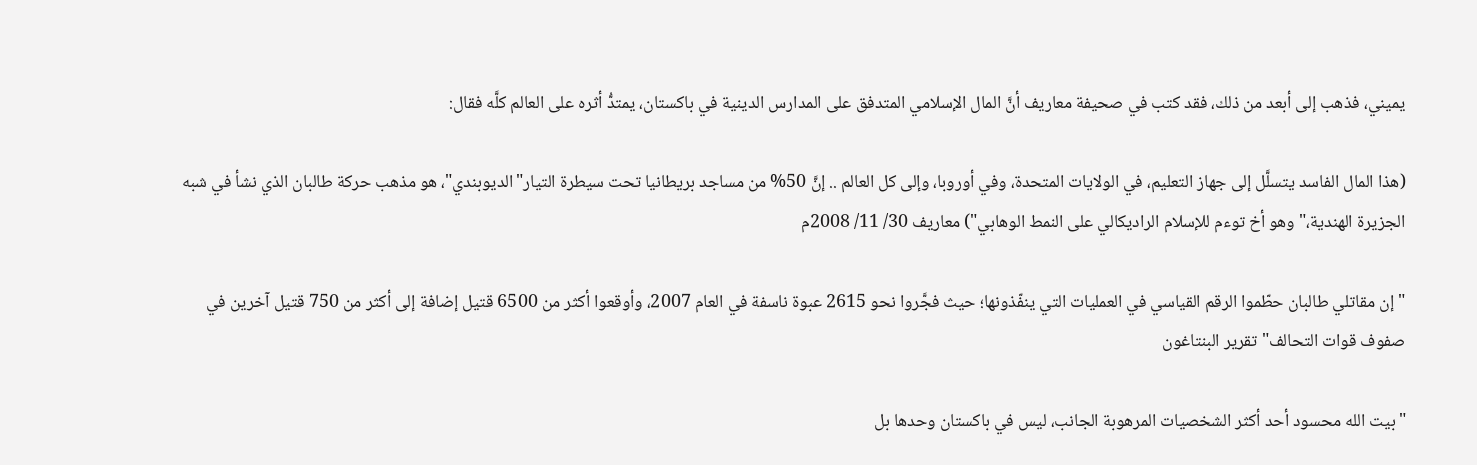يميني، فذهب إلى أبعد من ذلك، فقد كتب في صحيفة معاريف أنَّ المال الإسلامي المتدفق على المدارس الدينية في باكستان، يمتدُّ أثره على العالم كلَّه فقال:

(هذا المال الفاسد يتسلَّل إلى جهاز التعليم، في الولايات المتحدة، وفي أوروبا، وإلى كل العالم .. إنَّ 50% من مساجد بريطانيا تحت سيطرة التيار"الديوبندي"، هو مذهب حركة طالبان الذي نشأ في شبه الجزيرة الهندية،"وهو أخ توءم للإسلام الراديكالي على النمط الوهابي") معاريف 30/ 11/ 2008م

"إن مقاتلي طالبان حطّموا الرقم القياسي في العمليات التي ينفّذونها؛ حيث فجَّروا نحو 2615 عبوة ناسفة في العام 2007، وأوقعوا أكثر من 6500 قتيل إضافة إلى أكثر من 750 قتيل آخرين في صفوف قوات التحالف"تقرير البنتاغون

"بيت الله محسود أحد أكثر الشخصيات المرهوبة الجانب، ليس في باكستان وحدها بل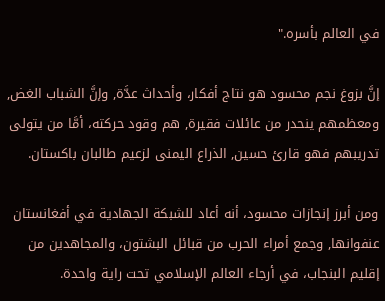في العالم بأسره."

إنَّ بزوغ نجم محسود هو نتاج أفكار، وأحداث عدَّة, وإنَّ الشباب الغض, ومعظمهم ينحدر من عائلات فقيرة, هم وقود حركته، أمَّا من يتولى تدريبهم فهو قارئ حسين, الذراع اليمنى لزعيم طالبان باكستان.

ومن أبرز إنجازات محسود، أنه أعاد للشبكة الجهادية في أفغانستان عنفوانها, وجمع أمراء الحرب من قبائل البشتون، والمجاهدين من إقليم البنجاب، في أرجاء العالم الإسلامي تحت راية واحدة.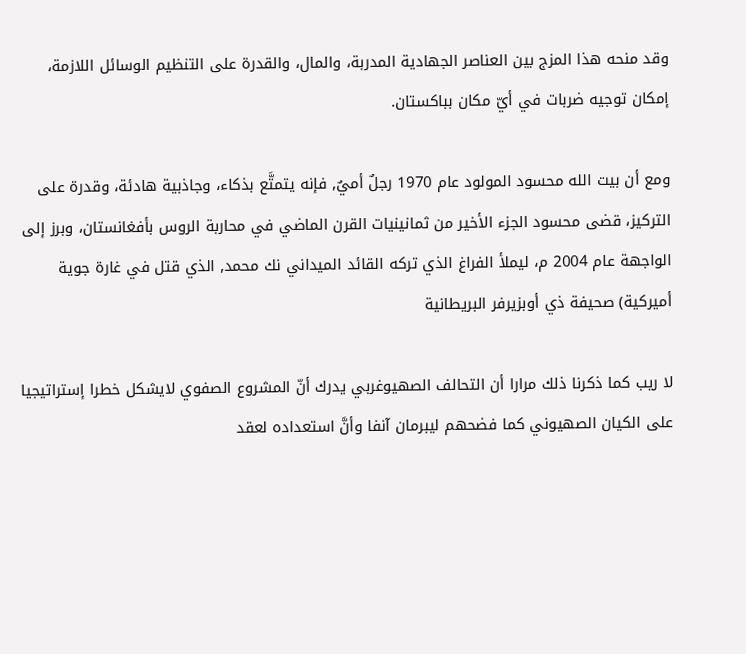وقد منحه هذا المزج بين العناصر الجهادية المدربة، والمال، والقدرة على التنظيم الوسائل اللازمة، إمكان توجيه ضربات في أيّ مكان بباكستان.

ومع أن بيت الله محسود المولود عام 1970 رجلٌ أميٌ, فإنه يتمتَّع بذكاء، وجاذبية هادئة، وقدرة على التركيز، قضى محسود الجزء الأخير من ثمانينيات القرن الماضي في محاربة الروس بأفغانستان، وبرز إلى الواجهة عام 2004 م، ليملأ الفراغ الذي تركه القائد الميداني نك محمد, الذي قتل في غارة جوية أميركية) صحيفة ذي أوبزيرفر البريطانية

لا ريب كما ذكرنا ذلك مرارا أن التحالف الصهيوغربي يدرك أنّ المشروع الصفوي لايشكل خطرا إستراتيجيا على الكيان الصهيوني كما فضحهم ليبرمان آنفا وأنَّ استعداده لعقد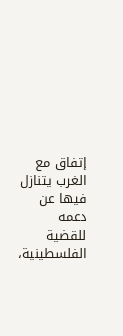إتفاق مع الغرب يتنازل فيها عن دعمه للقضية الفلسطينية،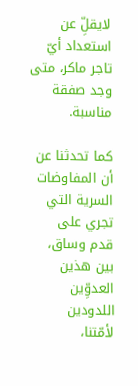لايقلِّ عن استعداد أيّ تاجر ماكر، متى وجد صفقة مناسبة.

كما تحدثنا عن أن المفاوضات السرية التي تجري على قدم وساق، بين هذين العدوِّين اللدودين لأمّتنا،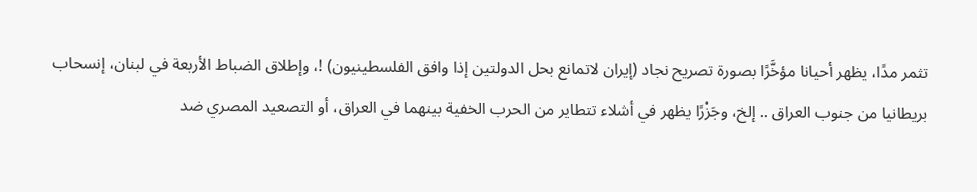تثمر مدًا، يظهر أحيانا مؤخَّرًا بصورة تصريح نجاد (إيران لاتمانع بحل الدولتين إذا وافق الفلسطينيون) !، وإطلاق الضباط الأربعة في لبنان، إنسحاب بريطانيا من جنوب العراق .. إلخ، وجَزْرًا يظهر في أشلاء تتطاير من الحرب الخفية بينهما في العراق، أو التصعيد المصري ضد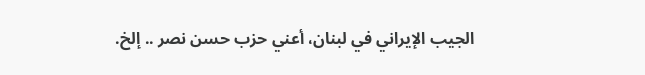الجيب الإيراني في لبنان، أعني حزب حسن نصر .. إلخ.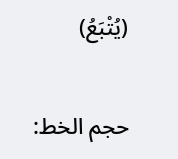(يُتْبَعُ)

حجم الخط: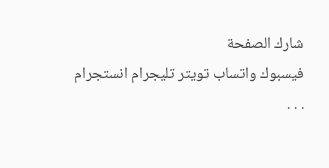شارك الصفحة
فيسبوك واتساب تويتر تليجرام انستجرام
. . .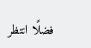فضلًا انتظر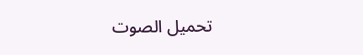تحميل الصوت